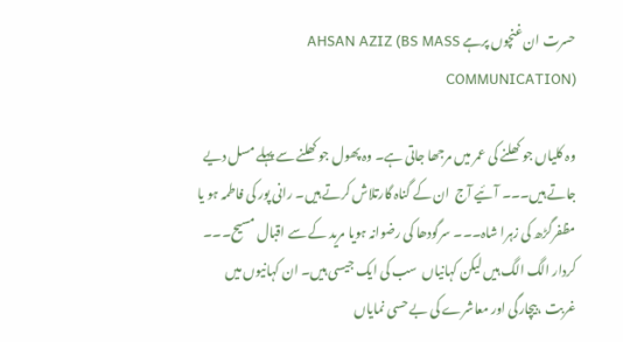حسرت ان غنچوں پرہے AHSAN AZIZ (BS MASS COMMUNICATION)

وہ کلیاں جو کھلنے کی عمر میں مرجھا جاتی ہے۔ وہ پھول جو کھلنے سے پہلے مسل دیے جاتے ہیں۔۔۔ آئیے آج  ان کے گناہ گارتلاش کرتے ہیں۔ رانی پور کی فاطمہ ہو یا مظفرگڑھ کی زہرا شاہ۔۔۔ سرگودھا کی رضوانہ ہویا مرید کے سے اقبال مسیح۔۔۔ کردار الگ الگ ہیں لیکن کہانیاں  سب کی ایک جیسی ہیں۔ ان کہانیوں میں غربت ،بیچارگی اور معاشرے کی بے حسی نمایاں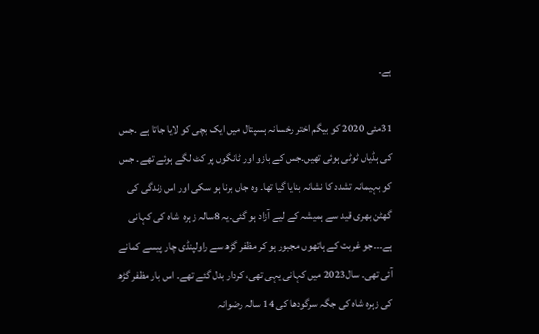ہے۔

31مئی 2020 کو بیگم اختر رخسانہ ہسپتال میں ایک بچی کو لایا جاتا ہے ۔جس کی ہڈیاں ٹوٹی ہوئی تھیں۔جس کے بازو اور ٹانگوں پر کٹ لگے ہوئے تھے۔ جس کو بہیمانہ تشدد کا نشانہ بنایا گیا تھا۔ وہ جاں برنا ہو سکی اور اس زندگی کی گھٹن بھری قید سے ہمیشہ کے لیے آزاد ہو گئی۔یہ 8سالہ زہرہ  شاہ کی کہانی ہے۔۔۔جو غربت کے ہاتھوں مجبور ہو کر مظفر گڑھ سے راولپنڈی چار پیسے کمانے آئی تھی۔ سال2023 میں کہانی یہی تھی، کردار بدل گئے تھے۔ اس بار مظفر گڑھ کی زہرہ شاہ کی جگہ سرگودھا کی 14 سالہ رضوانہ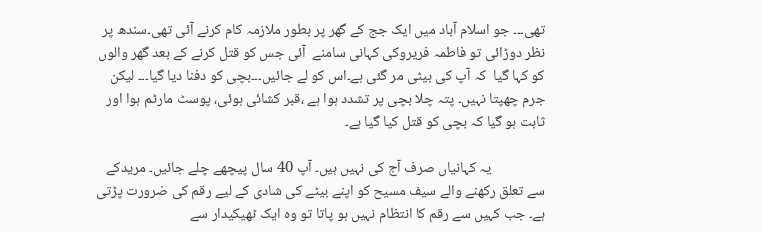تھی۔۔۔ جو اسلام آباد میں ایک جج کے گھر پر بطور ملازمہ کام کرنے آئی تھی۔سندھ پر نظر دوڑائی تو فاطمہ فریروکی کہانی سامنے  آئی جس کو قتل کرنے کے بعد گھر والوں کو کہا گیا  کہ آپ کی بیٹی مر گئی ہے۔اس کو لے جائیں۔۔۔بچی کو دفنا دیا گیا۔۔۔ لیکن جرم چھپتا نہیں۔ پتہ چلا بچی پر تشدد ہوا ہے ،قبر کشائی ہوئی، پوسٹ مارٹم ہوا اور ثابت ہو گیا کہ بچی کو قتل کیا گیا ہے۔

                یہ کہانیاں صرف آج کی نہیں ہیں۔ آپ 40 سال پیچھے چلے جائیں۔ مریدکے سے تعلق رکھنے والے سیف مسیح کو اپنے بیٹے کی شادی کے لیے رقم کی ضرورت پڑتی ہے۔ جب کہیں سے رقم کا انتظام نہیں ہو پاتا تو وہ ایک ٹھیکیدار سے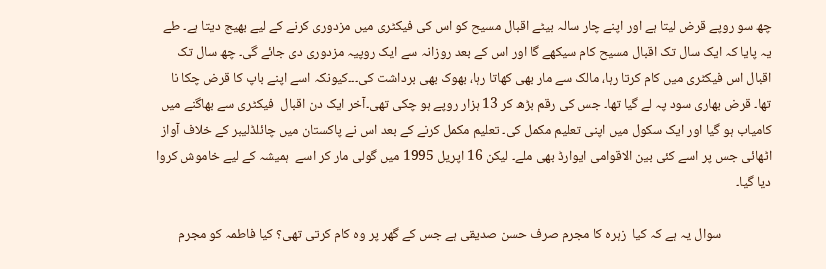چھ سو روپے قرض لیتا ہے اور اپنے چار سالہ بیٹے اقبال مسیح کو اس کی فیکٹری میں مزدوری کرنے کے لیے بھیج دیتا ہے۔ طے یہ پایا کہ ایک سال تک اقبال مسیح کام سیکھے گا اور اس کے بعد روزانہ سے ایک روپیہ مزدوری دی جائے گی۔ چھ سال تک اقبال اس فیکٹری میں کام کرتا رہا، مالک سے مار بھی کھاتا رہا، بھوک بھی برداشت کی۔۔۔کیونکہ اسے اپنے باپ کا قرض چکا نا تھا۔ قرض بھاری سود پہ لے گیا تھا۔ جس کی رقم بڑھ کر 13 ہزار روپے ہو چکی تھی۔آخر ایک دن اقبال  فیکٹری سے بھاگنے میں کامیاب ہو گیا اور ایک سکول میں اپنی تعلیم مکمل کی۔ تعلیم مکمل کرنے کے بعد اس نے پاکستان میں چائلڈلیبر کے خلاف آواز اٹھائی جس پر اسے کئی بین الاقوامی ایوارڈ بھی ملے۔ لیکن 16 اپریل 1995 میں گولی مار کر اسے  ہمیشہ کے لیے خاموش کروا  دیا گیا۔

                سوال یہ ہے کہ کیا  زہرہ کا مجرم صرف حسن صدیقی ہے جس کے گھر پر وہ کام کرتی تھی؟ کیا فاطمہ کو مجرم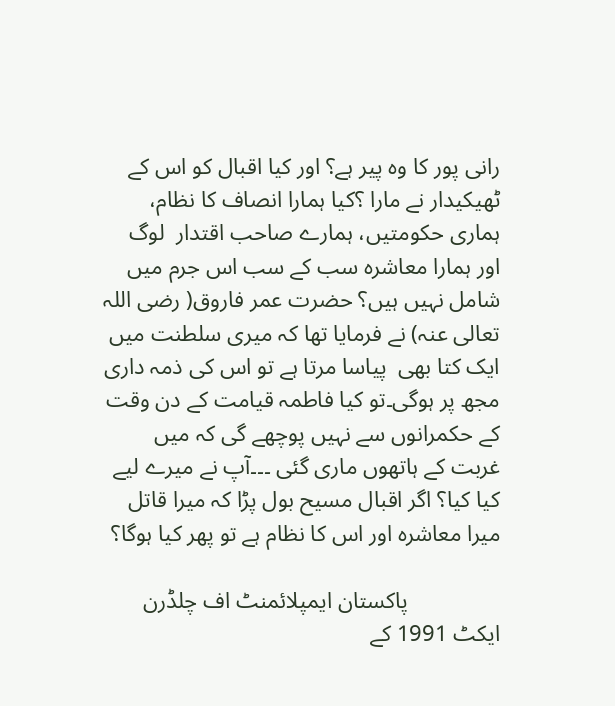رانی پور کا وہ پیر ہے؟ اور کیا اقبال کو اس کے ٹھیکیدار نے مارا ؟کیا ہمارا انصاف کا نظام، ہماری حکومتیں، ہمارے صاحب اقتدار  لوگ اور ہمارا معاشرہ سب کے سب اس جرم میں شامل نہیں ہیں؟ حضرت عمر فاروق( رضی اللہ تعالی عنہ) نے فرمایا تھا کہ میری سلطنت میں ایک کتا بھی  پیاسا مرتا ہے تو اس کی ذمہ داری مجھ پر ہوگی۔تو کیا فاطمہ قیامت کے دن وقت کے حکمرانوں سے نہیں پوچھے گی کہ میں غربت کے ہاتھوں ماری گئی ۔۔۔آپ نے میرے لیے کیا کیا؟ اگر اقبال مسیح بول پڑا کہ میرا قاتل میرا معاشرہ اور اس کا نظام ہے تو پھر کیا ہوگا؟

                پاکستان ایمپلائمنٹ اف چلڈرن ایکٹ 1991 کے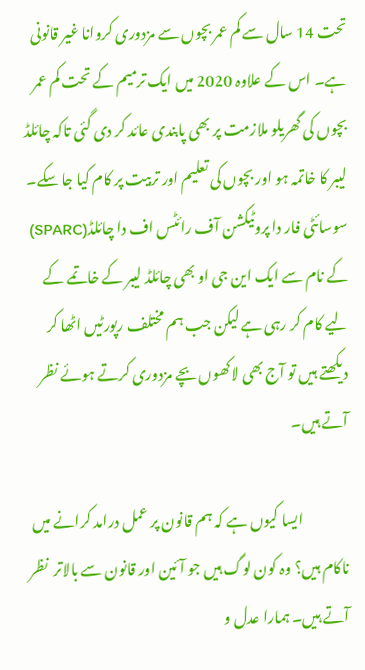تحت 14 سال سے کم عمر بچوں سے مزدوری کروانا غیر قانونی ہے۔ اس کے علاوہ 2020 میں ایک ترمیم کے تحت کم عمر بچوں کی گھریلو ملازمت پر بھی پابندی عائد کر دی گئی تاکہ چائلڈ لیبر کا خاتمہ ہو اور بچوں کی تعلیم اور تربیت پر کام کیا جا سکے۔ سوسائٹی فار دا پروٹیکشن آف رائٹس اف دا چائلڈ(SPARC) کے نام سے ایک این جی او بھی چائلڈ لیبر کے خاتمے کے لیے کام کر رہی ہے لیکن جب ہم مختلف رپورٹیں اٹھا کر دیکھتے ہیں تو آج بھی لاکھوں بچے مزدوری کرتے ہوئے نظر آتے ہیں۔

                ایسا کیوں ہے کہ ہم قانون پر عمل درامد کرانے میں ناکام ہیں؟ وہ کون لوگ ہیں جو آئین اور قانون سے بالاتر  نظر آتے ہیں۔ ہمارا عدل و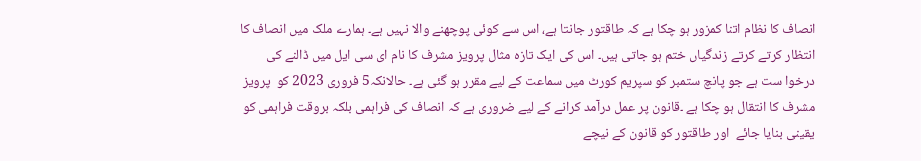انصاف کا نظام اتنا کمزور ہو چکا ہے کہ طاقتور جانتا ہے، اس سے کوئی پوچھنے والا نہیں ہے۔ ہمارے ملک میں انصاف کا انتظار کرتے کرتے زندگیاں ختم ہو جاتی ہیں۔ اس کی ایک تازہ مثال پرویز مشرف کا نام ای سی ایل میں ڈالنے کی درخوا ست ہے جو پانچ ستمبر کو سپریم کورٹ میں سماعت کے لیے مقرر ہو گئی ہے۔ حالانکہ5 فروری 2023 کو  پرویز مشرف کا انتقال ہو چکا ہے ۔قانون پر عمل درآمد کرانے کے لیے ضروری ہے کہ انصاف کی فراہمی بلکہ بروقت فراہمی کو یقینی بنایا جائے  اور طاقتور کو قانون کے نیچے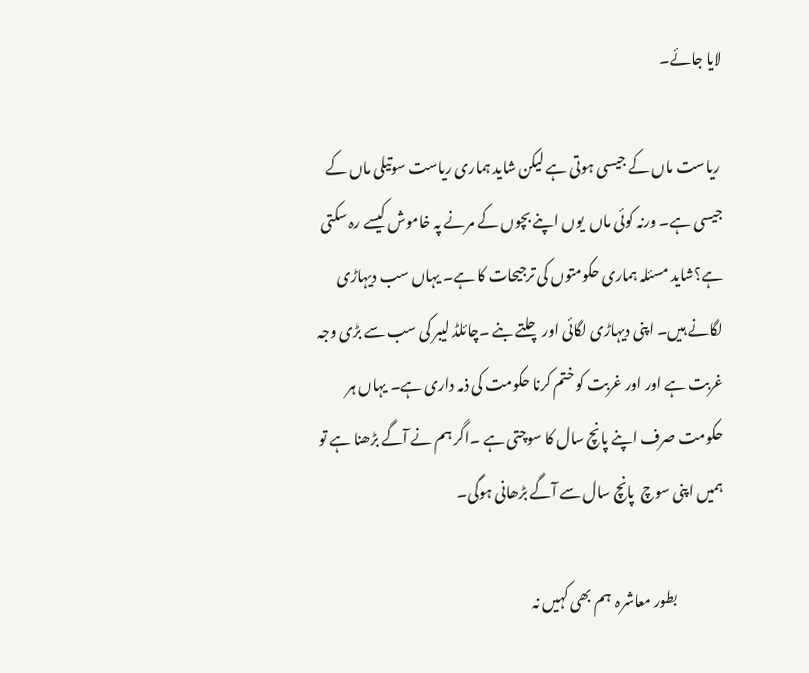لایا جائے۔

 ریاست ماں کے جیسی ہوتی ہے لیکن شاید ہماری ریاست سوتیلی ماں کے جیسی ہے۔ ورنہ کوئی ماں  یوں اپنے بچوں کے مرنے پہ خاموش کیسے رہ سکتی ہے؟شاید مسئلہ ہماری حکومتوں کی ترجیحات کا ہے۔ یہاں سب دیہاڑی لگانے ہیں۔ اپنی دیہاڑی لگائی اور چلتے بنے ۔چائلڈ لیبر کی سب سے بڑی وجہ غربت ہے اور اور غربت کو ختم کرنا حکومت کی ذمہ داری ہے۔ یہاں ہر حکومت صرف اپنے پانچ سال کا سوچتی ہے ۔اگر ہم نے آگے بڑھنا ہے تو ہمیں اپنی سوچ  پانچ سال سے آگے بڑھانی ہوگی۔

                بطور معاشرہ  ہم بھی کہیں نہ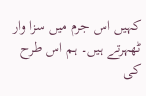کہیں اس جرم میں سزا وار ٹھہرتے ہیں۔ ہم اس طرح کی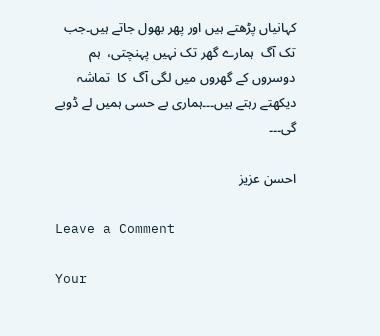کہانیاں پڑھتے ہیں اور پھر بھول جاتے ہیں۔جب تک آگ  ہمارے گھر تک نہیں پہنچتی،  ہم دوسروں کے گھروں میں لگی آگ  کا  تماشہ دیکھتے رہتے ہیں۔۔۔ہماری بے حسی ہمیں لے ڈوبے گی۔۔۔

احسن عزیز

Leave a Comment

Your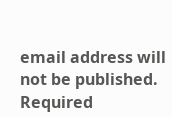email address will not be published. Required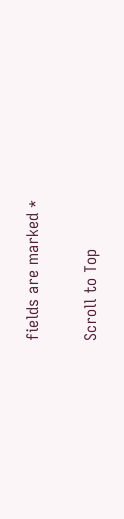fields are marked *

Scroll to Top